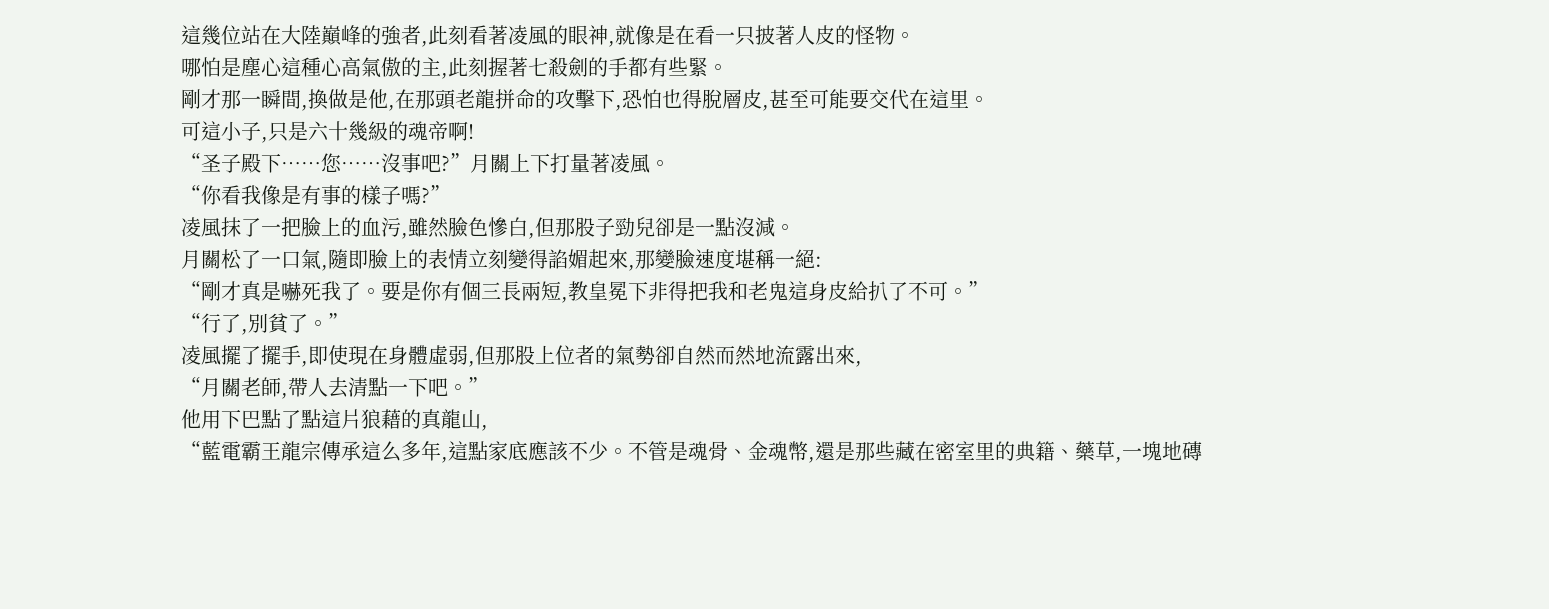這幾位站在大陸巔峰的強者,此刻看著凌風的眼神,就像是在看一只披著人皮的怪物。
哪怕是塵心這種心高氣傲的主,此刻握著七殺劍的手都有些緊。
剛才那一瞬間,換做是他,在那頭老龍拼命的攻擊下,恐怕也得脫層皮,甚至可能要交代在這里。
可這小子,只是六十幾級的魂帝啊!
“圣子殿下……您……沒事吧?”月關上下打量著凌風。
“你看我像是有事的樣子嗎?”
凌風抹了一把臉上的血污,雖然臉色慘白,但那股子勁兒卻是一點沒減。
月關松了一口氣,隨即臉上的表情立刻變得諂媚起來,那變臉速度堪稱一絕:
“剛才真是嚇死我了。要是你有個三長兩短,教皇冕下非得把我和老鬼這身皮給扒了不可。”
“行了,別貧了。”
凌風擺了擺手,即使現在身體虛弱,但那股上位者的氣勢卻自然而然地流露出來,
“月關老師,帶人去清點一下吧。”
他用下巴點了點這片狼藉的真龍山,
“藍電霸王龍宗傳承這么多年,這點家底應該不少。不管是魂骨、金魂幣,還是那些藏在密室里的典籍、藥草,一塊地磚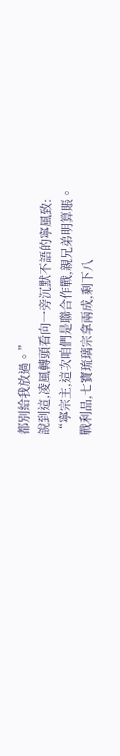都別給我放過。”
說到這,凌風轉頭看向一旁沉默不語的寧風致:
“寧宗主,這次咱們是聯合作戰,親兄弟明算賬。
戰利品,七寶琉璃宗拿兩成,剩下八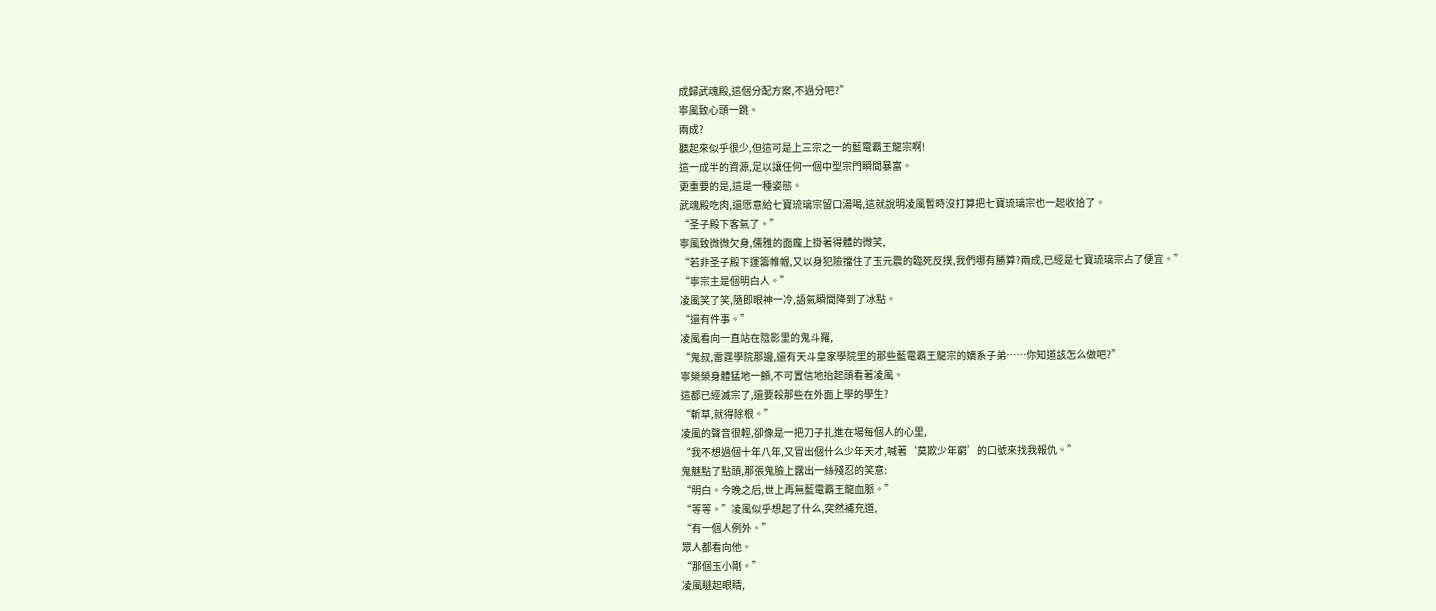成歸武魂殿,這個分配方案,不過分吧?”
寧風致心頭一跳。
兩成?
聽起來似乎很少,但這可是上三宗之一的藍電霸王龍宗啊!
這一成半的資源,足以讓任何一個中型宗門瞬間暴富。
更重要的是,這是一種姿態。
武魂殿吃肉,還愿意給七寶琉璃宗留口湯喝,這就說明凌風暫時沒打算把七寶琉璃宗也一起收拾了。
“圣子殿下客氣了。”
寧風致微微欠身,儒雅的面龐上掛著得體的微笑,
“若非圣子殿下運籌帷幄,又以身犯險擋住了玉元震的臨死反撲,我們哪有勝算?兩成,已經是七寶琉璃宗占了便宜。”
“寧宗主是個明白人。”
凌風笑了笑,隨即眼神一冷,語氣瞬間降到了冰點。
“還有件事。”
凌風看向一直站在陰影里的鬼斗羅,
“鬼叔,雷霆學院那邊,還有天斗皇家學院里的那些藍電霸王龍宗的嫡系子弟……你知道該怎么做吧?”
寧榮榮身體猛地一顫,不可置信地抬起頭看著凌風。
這都已經滅宗了,還要殺那些在外面上學的學生?
“斬草,就得除根。”
凌風的聲音很輕,卻像是一把刀子扎進在場每個人的心里,
“我不想過個十年八年,又冒出個什么少年天才,喊著‘莫欺少年窮’的口號來找我報仇。”
鬼魅點了點頭,那張鬼臉上露出一絲殘忍的笑意:
“明白。今晚之后,世上再無藍電霸王龍血脈。”
“等等。”凌風似乎想起了什么,突然補充道,
“有一個人例外。”
眾人都看向他。
“那個玉小剛。”
凌風瞇起眼睛,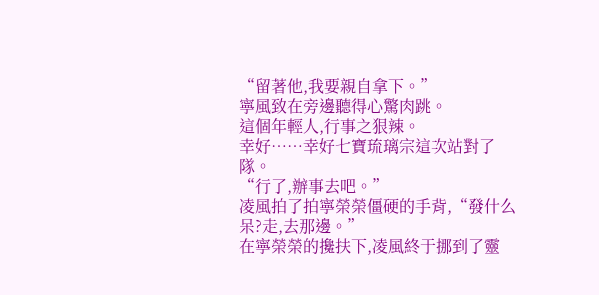“留著他,我要親自拿下。”
寧風致在旁邊聽得心驚肉跳。
這個年輕人,行事之狠辣。
幸好……幸好七寶琉璃宗這次站對了隊。
“行了,辦事去吧。”
凌風拍了拍寧榮榮僵硬的手背,“發什么呆?走,去那邊。”
在寧榮榮的攙扶下,凌風終于挪到了靈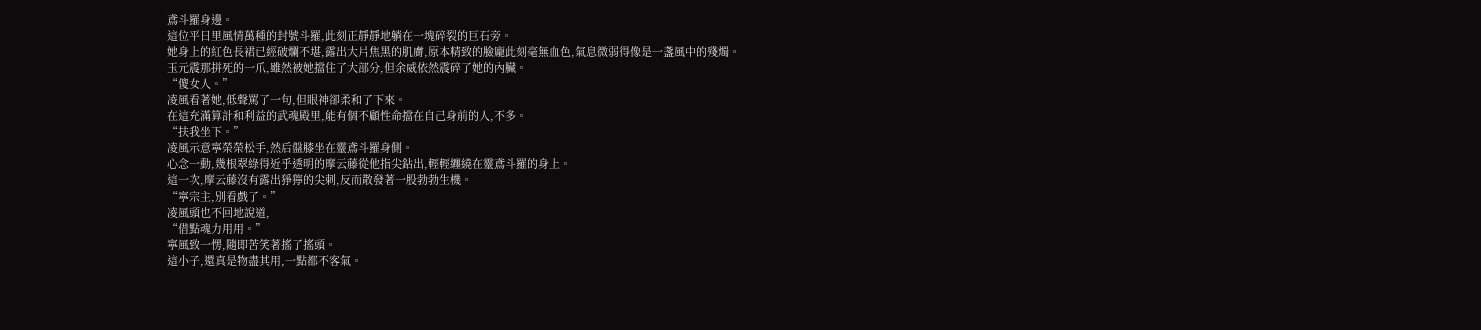鳶斗羅身邊。
這位平日里風情萬種的封號斗羅,此刻正靜靜地躺在一塊碎裂的巨石旁。
她身上的紅色長裙已經破爛不堪,露出大片焦黑的肌膚,原本精致的臉龐此刻毫無血色,氣息微弱得像是一盞風中的殘燭。
玉元震那拼死的一爪,雖然被她擋住了大部分,但余威依然震碎了她的內臟。
“傻女人。”
凌風看著她,低聲罵了一句,但眼神卻柔和了下來。
在這充滿算計和利益的武魂殿里,能有個不顧性命擋在自己身前的人,不多。
“扶我坐下。”
凌風示意寧榮榮松手,然后盤膝坐在靈鳶斗羅身側。
心念一動,幾根翠綠得近乎透明的摩云藤從他指尖鉆出,輕輕纏繞在靈鳶斗羅的身上。
這一次,摩云藤沒有露出猙獰的尖刺,反而散發著一股勃勃生機。
“寧宗主,別看戲了。”
凌風頭也不回地說道,
“借點魂力用用。”
寧風致一愣,隨即苦笑著搖了搖頭。
這小子,還真是物盡其用,一點都不客氣。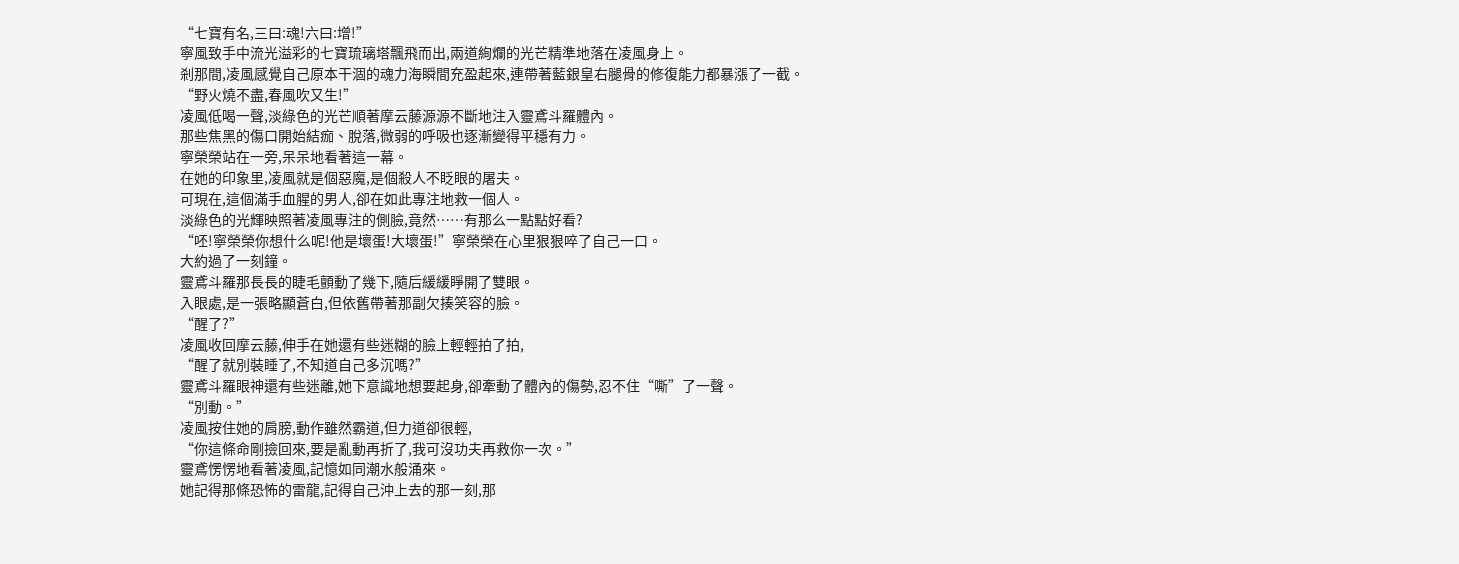“七寶有名,三曰:魂!六曰:增!”
寧風致手中流光溢彩的七寶琉璃塔飄飛而出,兩道絢爛的光芒精準地落在凌風身上。
剎那間,凌風感覺自己原本干涸的魂力海瞬間充盈起來,連帶著藍銀皇右腿骨的修復能力都暴漲了一截。
“野火燒不盡,春風吹又生!”
凌風低喝一聲,淡綠色的光芒順著摩云藤源源不斷地注入靈鳶斗羅體內。
那些焦黑的傷口開始結痂、脫落,微弱的呼吸也逐漸變得平穩有力。
寧榮榮站在一旁,呆呆地看著這一幕。
在她的印象里,凌風就是個惡魔,是個殺人不眨眼的屠夫。
可現在,這個滿手血腥的男人,卻在如此專注地救一個人。
淡綠色的光輝映照著凌風專注的側臉,竟然……有那么一點點好看?
“呸!寧榮榮你想什么呢!他是壞蛋!大壞蛋!”寧榮榮在心里狠狠啐了自己一口。
大約過了一刻鐘。
靈鳶斗羅那長長的睫毛顫動了幾下,隨后緩緩睜開了雙眼。
入眼處,是一張略顯蒼白,但依舊帶著那副欠揍笑容的臉。
“醒了?”
凌風收回摩云藤,伸手在她還有些迷糊的臉上輕輕拍了拍,
“醒了就別裝睡了,不知道自己多沉嗎?”
靈鳶斗羅眼神還有些迷離,她下意識地想要起身,卻牽動了體內的傷勢,忍不住“嘶”了一聲。
“別動。”
凌風按住她的肩膀,動作雖然霸道,但力道卻很輕,
“你這條命剛撿回來,要是亂動再折了,我可沒功夫再救你一次。”
靈鳶愣愣地看著凌風,記憶如同潮水般涌來。
她記得那條恐怖的雷龍,記得自己沖上去的那一刻,那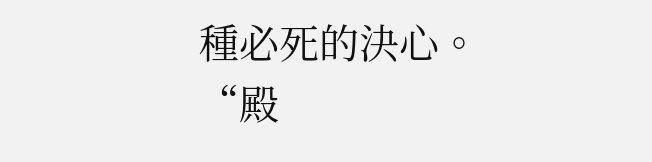種必死的決心。
“殿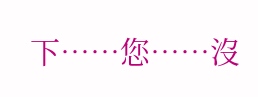下……您……沒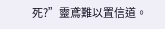死?”靈鳶難以置信道。